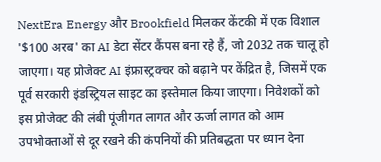NextEra Energy और Brookfield मिलकर केंटकी में एक विशाल '$100 अरब' का AI डेटा सेंटर कैंपस बना रहे हैं, जो 2032 तक चालू हो जाएगा। यह प्रोजेक्ट AI इंफ्रास्ट्रक्चर को बढ़ाने पर केंद्रित है, जिसमें एक पूर्व सरकारी इंडस्ट्रियल साइट का इस्तेमाल किया जाएगा। निवेशकों को इस प्रोजेक्ट की लंबी पूंजीगत लागत और ऊर्जा लागत को आम उपभोक्ताओं से दूर रखने की कंपनियों की प्रतिबद्धता पर ध्यान देना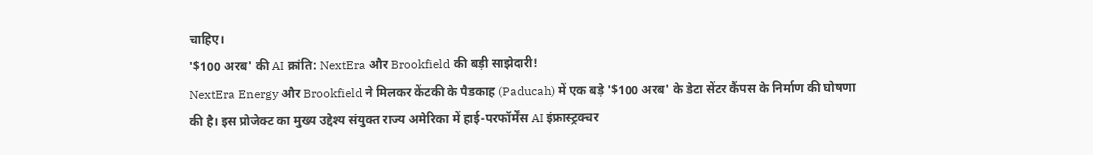चाहिए।
'$100 अरब' की AI क्रांति: NextEra और Brookfield की बड़ी साझेदारी!
NextEra Energy और Brookfield ने मिलकर केंटकी के पैडकाह (Paducah) में एक बड़े '$100 अरब' के डेटा सेंटर कैंपस के निर्माण की घोषणा की है। इस प्रोजेक्ट का मुख्य उद्देश्य संयुक्त राज्य अमेरिका में हाई-परफॉर्मेंस AI इंफ्रास्ट्रक्चर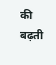की बढ़ती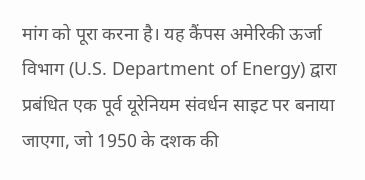मांग को पूरा करना है। यह कैंपस अमेरिकी ऊर्जा विभाग (U.S. Department of Energy) द्वारा प्रबंधित एक पूर्व यूरेनियम संवर्धन साइट पर बनाया जाएगा, जो 1950 के दशक की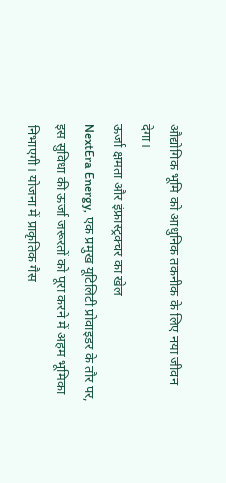औद्योगिक भूमि को आधुनिक तकनीक के लिए नया जीवन देगा।
ऊर्जा क्षमता और इंफ्रास्ट्रक्चर का खेल
NextEra Energy, एक प्रमुख यूटिलिटी प्रोवाइडर के तौर पर, इस सुविधा की ऊर्जा जरूरतों को पूरा करने में अहम भूमिका निभाएगी। योजना में प्राकृतिक गैस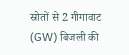स्रोतों से 2 गीगावाट (GW) बिजली की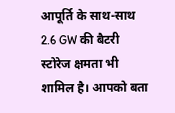आपूर्ति के साथ-साथ 2.6 GW की बैटरी स्टोरेज क्षमता भी शामिल है। आपको बता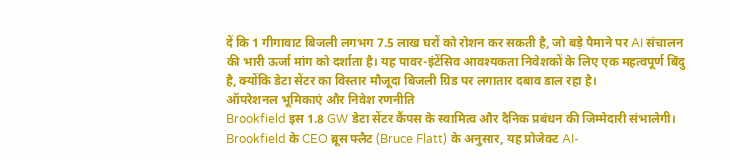दें कि 1 गीगावाट बिजली लगभग 7.5 लाख घरों को रोशन कर सकती है, जो बड़े पैमाने पर AI संचालन की भारी ऊर्जा मांग को दर्शाता है। यह पावर-इंटेंसिव आवश्यकता निवेशकों के लिए एक महत्वपूर्ण बिंदु है, क्योंकि डेटा सेंटर का विस्तार मौजूदा बिजली ग्रिड पर लगातार दबाव डाल रहा है।
ऑपरेशनल भूमिकाएं और निवेश रणनीति
Brookfield इस 1.8 GW डेटा सेंटर कैंपस के स्वामित्व और दैनिक प्रबंधन की जिम्मेदारी संभालेगी। Brookfield के CEO ब्रूस फ्लैट (Bruce Flatt) के अनुसार, यह प्रोजेक्ट AI-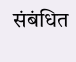संबंधित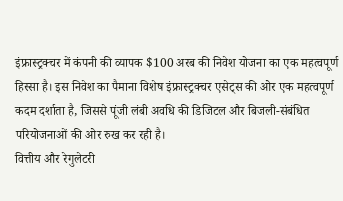इंफ्रास्ट्रक्चर में कंपनी की व्यापक $100 अरब की निवेश योजना का एक महत्वपूर्ण हिस्सा है। इस निवेश का पैमाना विशेष इंफ्रास्ट्रक्चर एसेट्स की ओर एक महत्वपूर्ण कदम दर्शाता है, जिससे पूंजी लंबी अवधि की डिजिटल और बिजली-संबंधित परियोजनाओं की ओर रुख कर रही है।
वित्तीय और रेगुलेटरी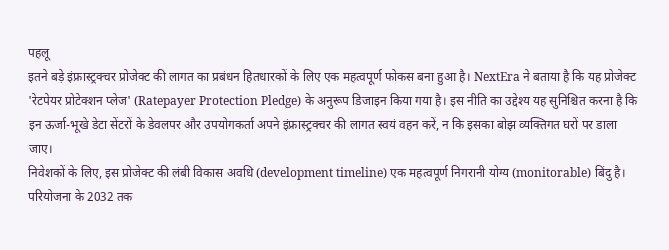पहलू
इतने बड़े इंफ्रास्ट्रक्चर प्रोजेक्ट की लागत का प्रबंधन हितधारकों के लिए एक महत्वपूर्ण फोकस बना हुआ है। NextEra ने बताया है कि यह प्रोजेक्ट 'रेटपेयर प्रोटेक्शन प्लेज' (Ratepayer Protection Pledge) के अनुरूप डिजाइन किया गया है। इस नीति का उद्देश्य यह सुनिश्चित करना है कि इन ऊर्जा-भूखे डेटा सेंटरों के डेवलपर और उपयोगकर्ता अपने इंफ्रास्ट्रक्चर की लागत स्वयं वहन करें, न कि इसका बोझ व्यक्तिगत घरों पर डाला जाए।
निवेशकों के लिए, इस प्रोजेक्ट की लंबी विकास अवधि (development timeline) एक महत्वपूर्ण निगरानी योग्य (monitorable) बिंदु है। परियोजना के 2032 तक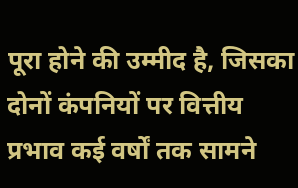पूरा होने की उम्मीद है, जिसका दोनों कंपनियों पर वित्तीय प्रभाव कई वर्षों तक सामने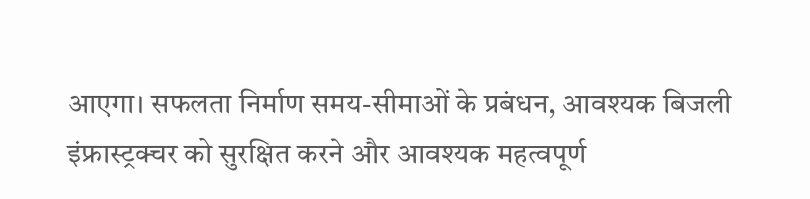आएगा। सफलता निर्माण समय-सीमाओं के प्रबंधन, आवश्यक बिजली इंफ्रास्ट्रक्चर को सुरक्षित करने और आवश्यक महत्वपूर्ण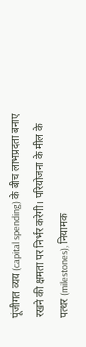पूंजीगत व्यय (capital spending) के बीच लाभप्रदता बनाए रखने की क्षमता पर निर्भर करेगी। परियोजना के मील के पत्थर (milestones), नियामक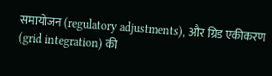समायोजन (regulatory adjustments), और ग्रिड एकीकरण (grid integration) की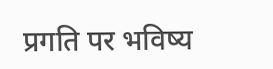प्रगति पर भविष्य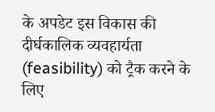के अपडेट इस विकास की दीर्घकालिक व्यवहार्यता (feasibility) को ट्रैक करने के लिए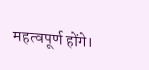महत्वपूर्ण होंगे।